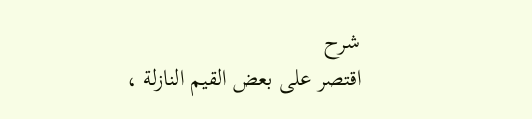شرح
اقتصر على بعض القيم النازلة ،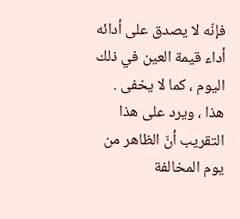فإنّه لا يصدق على أدائه أداء قيمة العين في ذلك اليوم ، كما لا يخفى .
هذا ، ويرد على هذا التقريب أنّ الظاهر من يوم المخالفة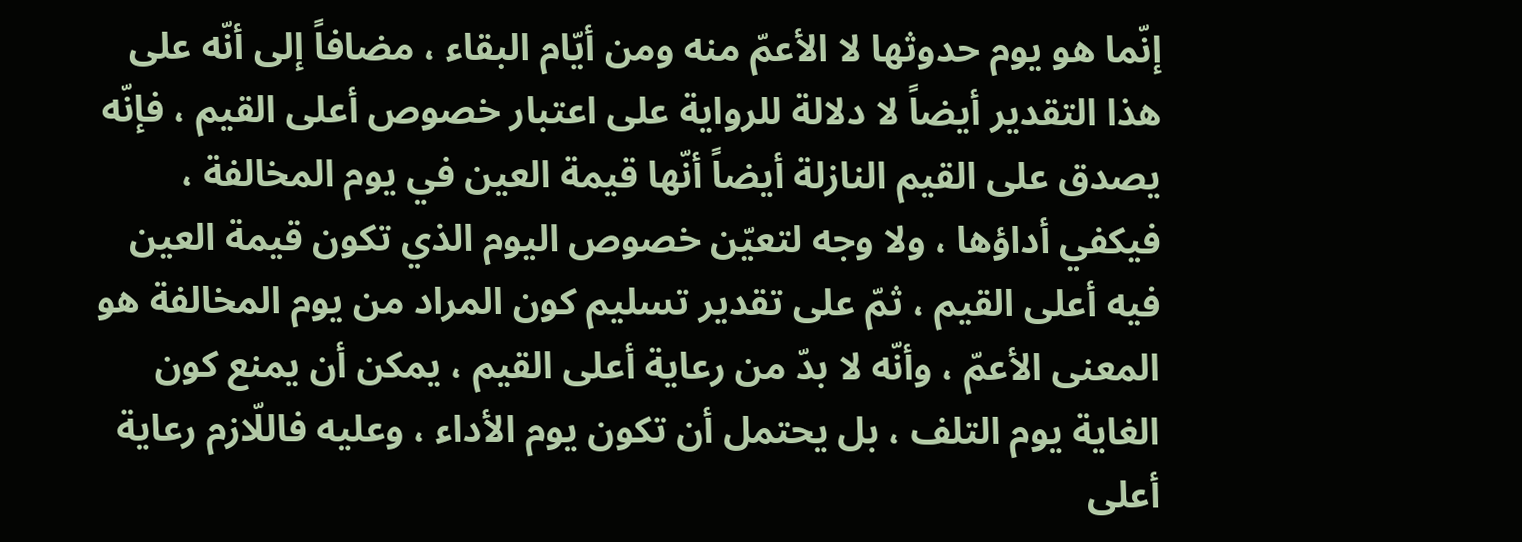إنّما هو يوم حدوثها لا الأعمّ منه ومن أيّام البقاء ، مضافاً إلى أنّه على هذا التقدير أيضاً لا دلالة للرواية على اعتبار خصوص أعلى القيم ، فإنّه يصدق على القيم النازلة أيضاً أنّها قيمة العين في يوم المخالفة ، فيكفي أداؤها ، ولا وجه لتعيّن خصوص اليوم الذي تكون قيمة العين فيه أعلى القيم ، ثمّ على تقدير تسليم كون المراد من يوم المخالفة هو المعنى الأعمّ ، وأنّه لا بدّ من رعاية أعلى القيم ، يمكن أن يمنع كون الغاية يوم التلف ، بل يحتمل أن تكون يوم الأداء ، وعليه فاللّازم رعاية أعلى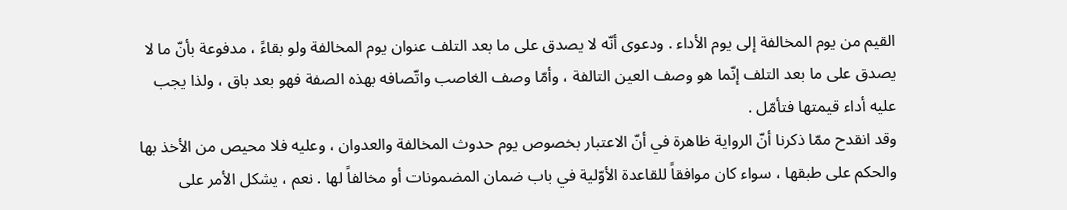القيم من يوم المخالفة إلى يوم الأداء . ودعوى أنّه لا يصدق على ما بعد التلف عنوان يوم المخالفة ولو بقاءً ، مدفوعة بأنّ ما لا يصدق على ما بعد التلف إنّما هو وصف العين التالفة ، وأمّا وصف الغاصب واتّصافه بهذه الصفة فهو بعد باق ، ولذا يجب عليه أداء قيمتها فتأمّل .
وقد انقدح ممّا ذكرنا أنّ الرواية ظاهرة في أنّ الاعتبار بخصوص يوم حدوث المخالفة والعدوان ، وعليه فلا محيص من الأخذ بها والحكم على طبقها ، سواء كان موافقاً للقاعدة الأوّلية في باب ضمان المضمونات أو مخالفاً لها . نعم ، يشكل الأمر على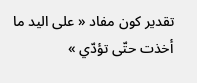تقدير كون مفاد « على اليد ما أخذت حتّى تؤدّي »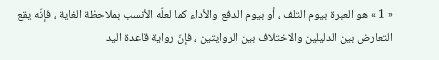« 1 » هو العبرة بيوم التلف ، أو بيوم الدفع والأداء كما لعلّه الأنسب بملاحظة الغاية ، فإنّه يقع التعارض بين الدليلين والاختلاف بين الروايتين ، فإنّ رواية قاعدة اليد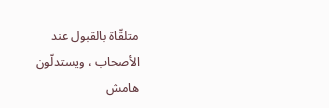متلقّاة بالقبول عند الأصحاب ، ويستدلّون
هامش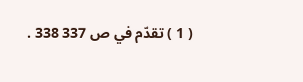( 1 ) تقدّم في ص 337 338 .